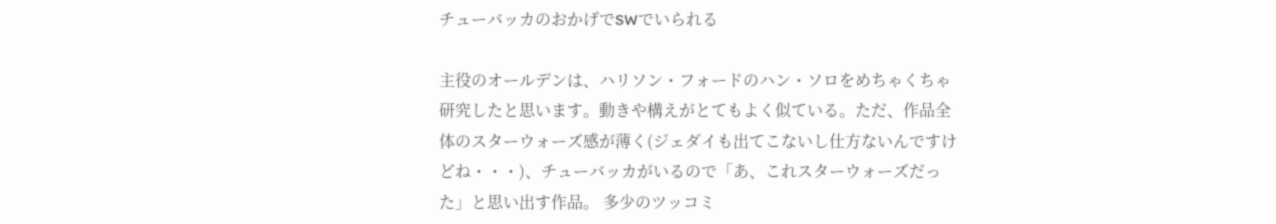チューバッカのおかげでSWでいられる

主役のオールデンは、ハリソン・フォードのハン・ソロをめちゃくちゃ研究したと思います。動きや構えがとてもよく似ている。ただ、作品全体のスターウォーズ感が薄く(ジェダイも出てこないし仕方ないんですけどね・・・)、チューバッカがいるので「あ、これスターウォーズだった」と思い出す作品。 多少のツッコミ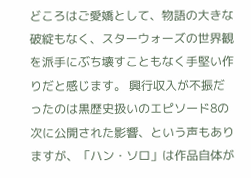どころはご愛嬌として、物語の大きな破綻もなく、スターウォーズの世界観を派手にぶち壊すこともなく手堅い作りだと感じます。 興行収入が不振だったのは黒歴史扱いのエピソード8の次に公開された影響、という声もありますが、「ハン・ソロ」は作品自体が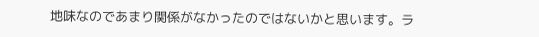地味なのであまり関係がなかったのではないかと思います。ラ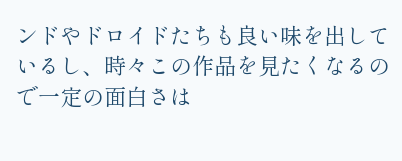ンドやドロイドたちも良い味を出しているし、時々この作品を見たくなるので一定の面白さは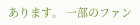あります。 一部のファン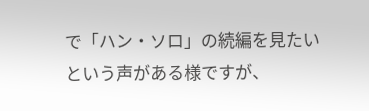で「ハン・ソロ」の続編を見たいという声がある様ですが、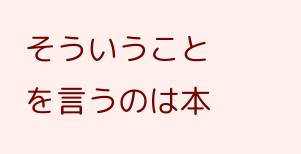そういうことを言うのは本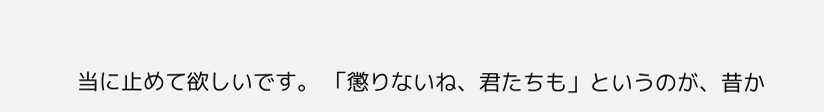当に止めて欲しいです。 「懲りないね、君たちも」というのが、昔か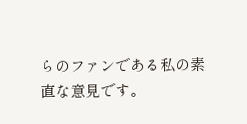らのファンである私の素直な意見です。